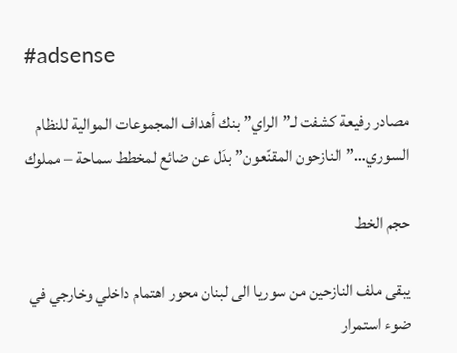#adsense

مصادر رفيعة كشفت لـ”الراي” بنك أهداف المجموعات الموالية للنظام السوري…”النازحون المقنّعون” بدَل عن ضائع لمخطط سماحة – مملوك

حجم الخط

يبقى ملف النازحين من سوريا الى لبنان محور اهتمام داخلي وخارجي في ضوء استمرار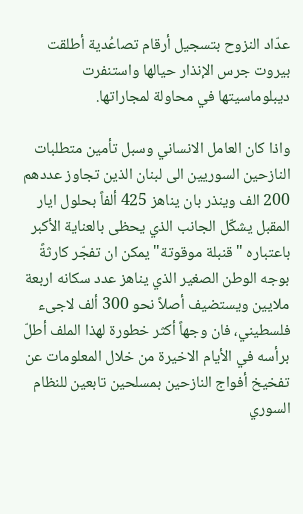عدّاد النزوح بتسجيل أرقام تصاعُدية أطلقت بيروت جرس الإنذار حيالها واستنفرت ديبلوماسيتها في محاولة لمجاراتها.

واذا كان العامل الانساني وسبل تأمين متطلبات النازحين السوريين الى لبنان الذين تجاوز عددهم 200 الف وينذر بان يناهز 425 ألفاً بحلول ايار المقبل يشكّل الجانب الذي يحظى بالعناية الأكبر باعتباره "قنبلة موقوتة" يمكن ان تفجّر كارثةً بوجه الوطن الصغير الذي يناهز عدد سكانه اربعة ملايين ويستضيف أصلاً نحو 300 ألف لاجىء فلسطيني، فان وجهاً أكثر خطورة لهذا الملف أطلّ برأسه في الأيام الاخيرة من خلال المعلومات عن تفخيخ أفواج النازحين بمسلحين تابعين للنظام السوري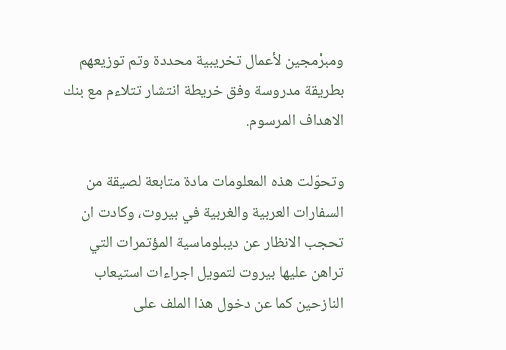ومبرْمجين لأعمال تخريبية محددة وتم توزيعهم بطريقة مدروسة وفق خريطة انتشار تتلاءم مع بنك الاهداف المرسوم.

وتحوّلت هذه المعلومات مادة متابعة لصيقة من السفارات العربية والغربية في بيروت، وكادت ان تحجب الانظار عن ديبلوماسية المؤتمرات التي تراهن عليها بيروت لتمويل اجراءات استيعاب النازحين كما عن دخول هذا الملف على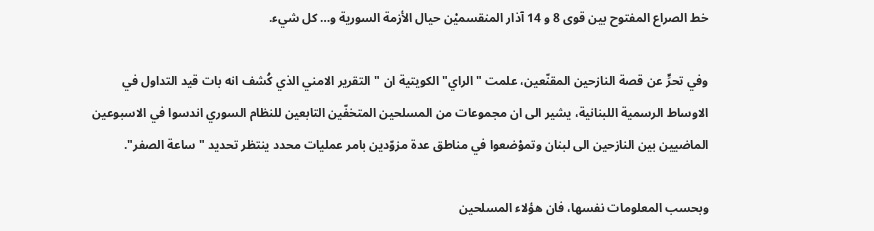خط الصراع المفتوح بين قوى 8 و 14 آذار المنقسميْن حيال الأزمة السورية و… كل شيء.

وفي تحرٍّ عن قصة النازحين المقنّعين، علمت "الراي" الكويتية ان "التقرير الامني الذي كُشف انه بات قيد التداول في الاوساط الرسمية اللبنانية، يشير الى ان مجموعات من المسلحين المتخفّين التابعين للنظام السوري اندسوا في الاسبوعين الماضيين بين النازحين الى لبنان وتموْضعوا في مناطق عدة مزوّدين بامر عمليات محدد ينتظر تحديد "ساعة الصفر".

وبحسب المعلومات نفسها، فان هؤلاء المسلحين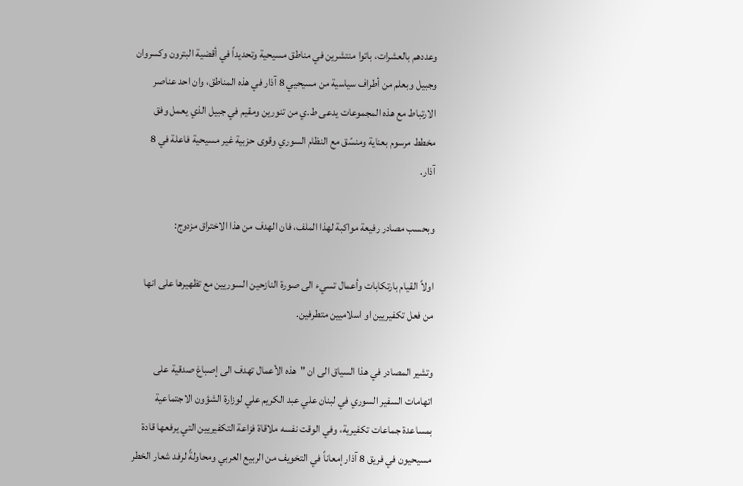وعددهم بالعشرات، باتوا منتشرين في مناطق مسيحية وتحديداً في أقضية البترون وكسروان وجبيل وبعلم من أطراف سياسية من مسيحيي 8 آذار في هذه المناطق، وان احد عناصر الارتباط مع هذه المجموعات يدعى ط.ي من تنورين ومقيم في جبيل الذي يعمل وفق مخطط مرسوم بعناية ومنسّق مع النظام السوري وقوى حزبية غير مسيحية فاعلة في 8 آذار.

وبحسب مصادر رفيعة مواكبة لهذا الملف، فان الهدف من هذا الاختراق مزدوج:

اولاً القيام بارتكابات وأعمال تسيء الى صورة النازحين السوريين مع تظهيرها على انها من فعل تكفيريين او اسلاميين متطرفين.

وتشير المصادر في هذا السياق الى ان "هذه الأعمال تهدف الى إصباغ صدقية على اتهامات السفير السوري في لبنان علي عبد الكريم علي لوزارة الشؤون الاجتماعية بمساعدة جماعات تكفيرية، وفي الوقت نفسه ملاقاة فزاعة التكفيريين التي يرفعها قادة مسيحيون في فريق 8 آذار إمعاناً في التخويف من الربيع العربي ومحاولةً لرفد شعار الخطر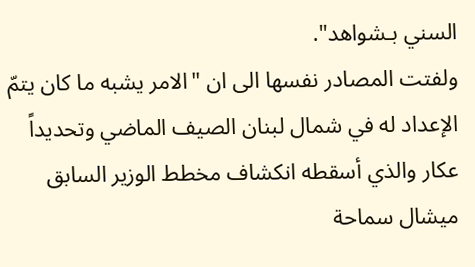السني بـشواهد".
ولفتت المصادر نفسها الى ان "الامر يشبه ما كان يتمّ الإعداد له في شمال لبنان الصيف الماضي وتحديداً عكار والذي أسقطه انكشاف مخطط الوزير السابق ميشال سماحة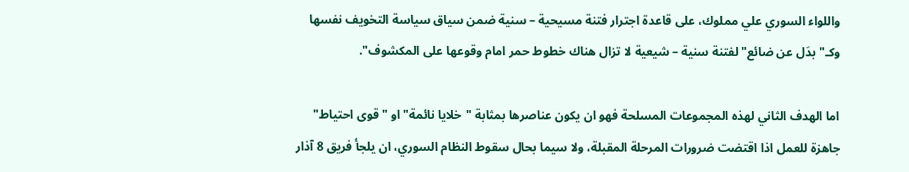واللواء السوري علي مملوك، على قاعدة اجترار فتنة مسيحية – سنية ضمن سياق سياسة التخويف نفسها وكـ"بدَل عن ضائع" لفتنة سنية – شيعية لا تزال هناك خطوط حمر امام وقوعها على المكشوف".

اما الهدف الثاني لهذه المجموعات المسلحة فهو ان يكون عناصرها بمثابة "خلايا نائمة" او "قوى احتياط" جاهزة للعمل اذا اقتضت ضرورات المرحلة المقبلة، ولا سيما بحال سقوط النظام السوري، ان يلجأ فريق 8 آذار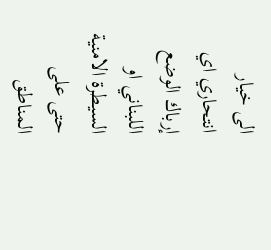الى خيار انتحاري اي إرباك الوضع اللبناني او السيطرة الامنية حتى على المناطق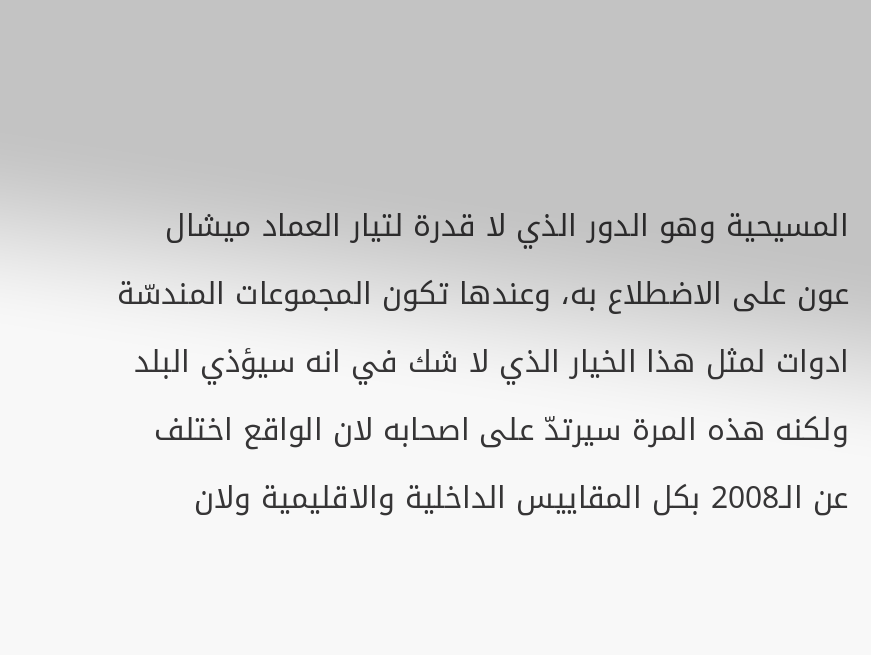المسيحية وهو الدور الذي لا قدرة لتيار العماد ميشال عون على الاضطلاع به، وعندها تكون المجموعات المندسّة ادوات لمثل هذا الخيار الذي لا شك في انه سيؤذي البلد ولكنه هذه المرة سيرتدّ على اصحابه لان الواقع اختلف عن الـ2008 بكل المقاييس الداخلية والاقليمية ولان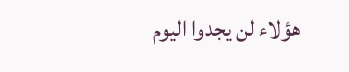هؤلاء لن يجدوا اليوم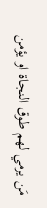مَن يرمي لهم طوق النجاة او يؤمن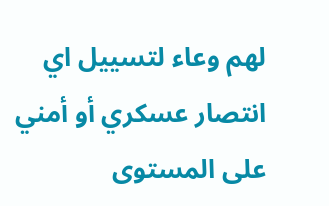لهم وعاء لتسييل اي انتصار عسكري أو أمني على المستوى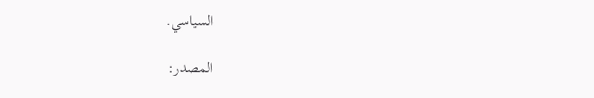السياسي.

المصدر: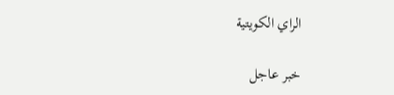الراي الكويتية

خبر عاجل